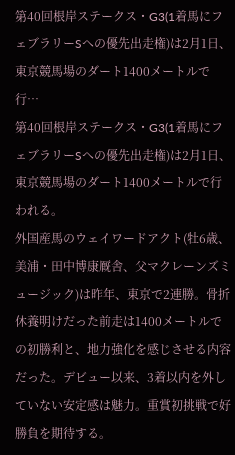第40回根岸ステークス・G3(1着馬にフェブラリーSへの優先出走権)は2月1日、東京競馬場のダート1400メートルで行…
第40回根岸ステークス・G3(1着馬にフェブラリーSへの優先出走権)は2月1日、東京競馬場のダート1400メートルで行われる。
外国産馬のウェイワードアクト(牡6歳、美浦・田中博康厩舎、父マクレーンズミュージック)は昨年、東京で2連勝。骨折休養明けだった前走は1400メートルでの初勝利と、地力強化を感じさせる内容だった。デビュー以来、3着以内を外していない安定感は魅力。重賞初挑戦で好勝負を期待する。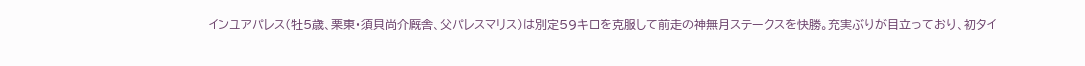インユアパレス(牡5歳、栗東・須貝尚介厩舎、父パレスマリス)は別定59キロを克服して前走の神無月ステークスを快勝。充実ぶりが目立っており、初タイ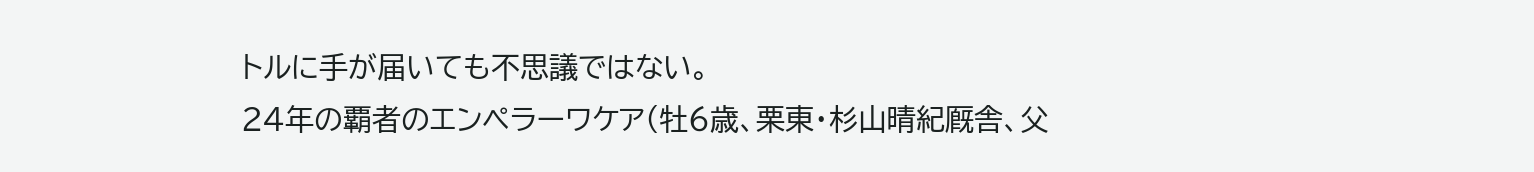トルに手が届いても不思議ではない。
24年の覇者のエンペラーワケア(牡6歳、栗東・杉山晴紀厩舎、父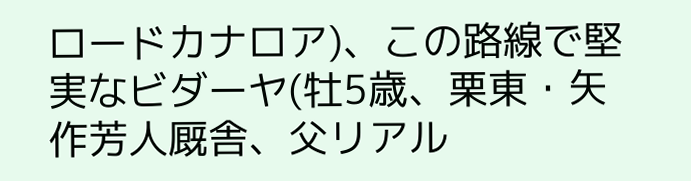ロードカナロア)、この路線で堅実なビダーヤ(牡5歳、栗東・矢作芳人厩舎、父リアル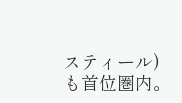スティール)も首位圏内。